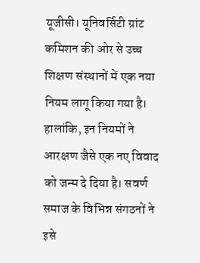यूजीसी। यूनिवर्सिटी ग्रांट कमिशन की ओर से उच्च शिक्षण संस्थानों में एक नया नियम लागू किया गया है। हालांकि, इन नियमों ने आरक्षण जैसे एक नए विवाद को जन्म दे दिया है। सवर्ण समाज के विभिन्न संगठनों ने इसे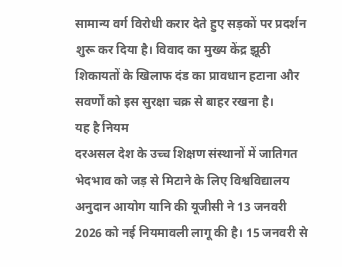सामान्य वर्ग विरोधी करार देते हुए सड़कों पर प्रदर्शन शुरू कर दिया है। विवाद का मुख्य केंद्र झूठी शिकायतों के खिलाफ दंड का प्रावधान हटाना और सवर्णों को इस सुरक्षा चक्र से बाहर रखना है।
यह है नियम
दरअसल देश के उच्च शिक्षण संस्थानों में जातिगत भेदभाव को जड़ से मिटाने के लिए विश्वविद्यालय अनुदान आयोग यानि की यूजीसी ने 13 जनवरी 2026 को नई नियमावली लागू की है। 15 जनवरी से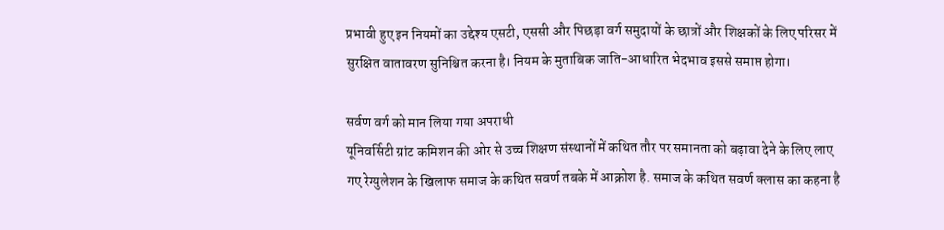प्रभावी हुए इन नियमों का उद्देश्य एसटी, एससी और पिछड़ा वर्ग समुदायों के छात्रों और शिक्षकों के लिए परिसर में सुरक्षित वातावरण सुनिश्चित करना है। नियम के मुताबिक जाति-आधारित भेदभाव इससे समाप्त होगा।

सर्वण वर्ग को मान लिया गया अपराधी
यूनिवर्सिटी ग्रांट कमिशन की ओर से उच्च शिक्षण संस्थानों में कथित तौर पर समानता को बढ़ावा देने के लिए लाए गए रेग्युलेशन के खिलाफ समाज के कथित सवर्ण तबके में आक्रोश है. समाज के कथित सवर्ण क्लास का कहना है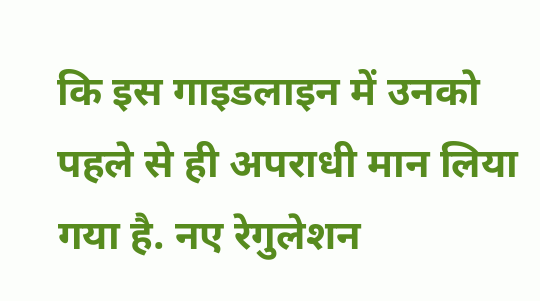कि इस गाइडलाइन में उनको पहले से ही अपराधी मान लिया गया है. नए रेगुलेशन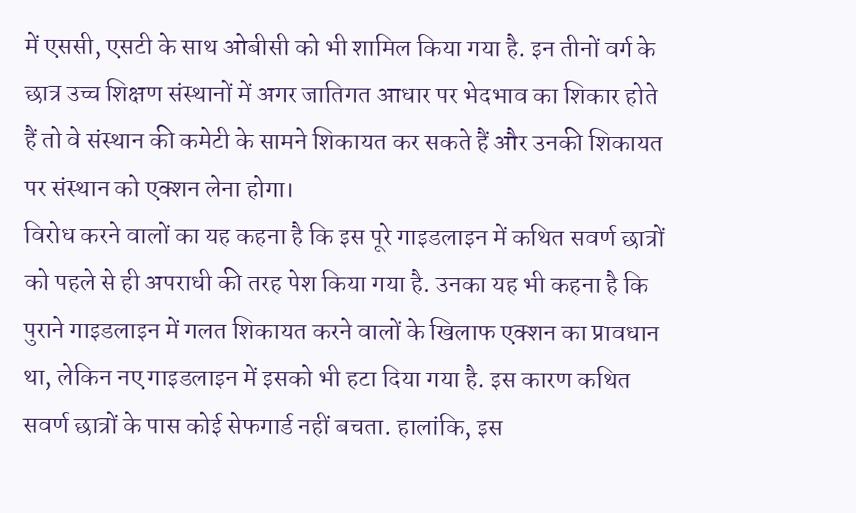में एससी, एसटी के साथ ओबीसी को भी शामिल किया गया है. इन तीनों वर्ग के छात्र उच्च शिक्षण संस्थानों में अगर जातिगत आधार पर भेदभाव का शिकार होते हैं तो वे संस्थान की कमेटी के सामने शिकायत कर सकते हैं और उनकी शिकायत पर संस्थान को एक्शन लेना होगा।
विरोध करने वालों का यह कहना है कि इस पूरे गाइडलाइन में कथित सवर्ण छात्रों को पहले से ही अपराधी की तरह पेश किया गया है. उनका यह भी कहना है कि पुराने गाइडलाइन में गलत शिकायत करने वालों के खिलाफ एक्शन का प्रावधान था, लेकिन नए गाइडलाइन में इसको भी हटा दिया गया है. इस कारण कथित सवर्ण छात्रों के पास कोई सेफगार्ड नहीं बचता. हालांकि, इस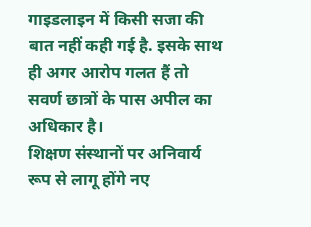गाइडलाइन में किसी सजा की बात नहीं कही गई है. इसके साथ ही अगर आरोप गलत हैं तो सवर्ण छात्रों के पास अपील का अधिकार है।
शिक्षण संस्थानों पर अनिवार्य रूप से लागू होंगे नए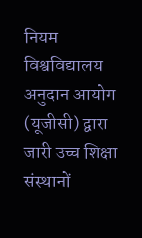नियम
विश्वविद्यालय अनुदान आयोग (यूजीसी) द्वारा जारी उच्च शिक्षा संस्थानों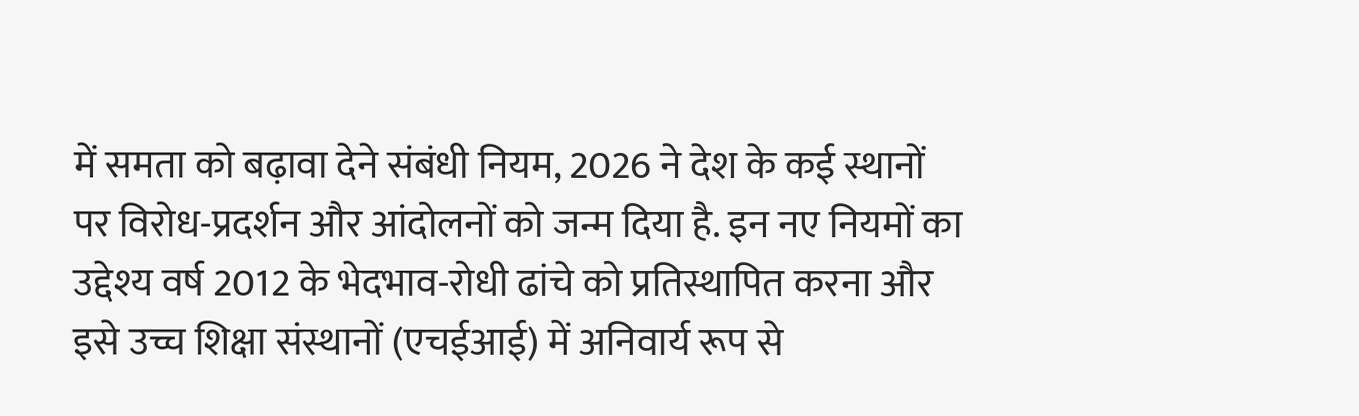में समता को बढ़ावा देने संबंधी नियम, 2026 ने देश के कई स्थानों पर विरोध-प्रदर्शन और आंदोलनों को जन्म दिया है. इन नए नियमों का उद्देश्य वर्ष 2012 के भेदभाव-रोधी ढांचे को प्रतिस्थापित करना और इसे उच्च शिक्षा संस्थानों (एचईआई) में अनिवार्य रूप से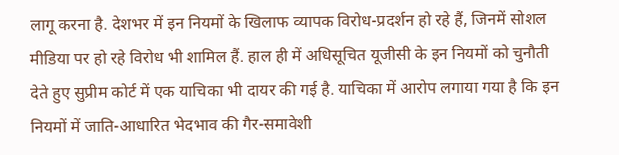लागू करना है. देशभर में इन नियमों के खिलाफ व्यापक विरोध-प्रदर्शन हो रहे हैं, जिनमें सोशल मीडिया पर हो रहे विरोध भी शामिल हैं. हाल ही में अधिसूचित यूजीसी के इन नियमों को चुनौती देते हुए सुप्रीम कोर्ट में एक याचिका भी दायर की गई है. याचिका में आरोप लगाया गया है कि इन नियमों में जाति-आधारित भेदभाव की गैर-समावेशी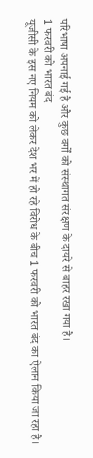परिभाषा अपनाई गई है और कुछ वर्गों को संस्थागत संरक्षण के दायरे से बाहर रखा गया है।
1 फरवरी को भारत बंद
यूजीसी के इस नए नियम को लेकर देश भर में हो रहे विरोध के बीच 1 फरवरी को भारत बंद का ऐलान किया जा रहा है।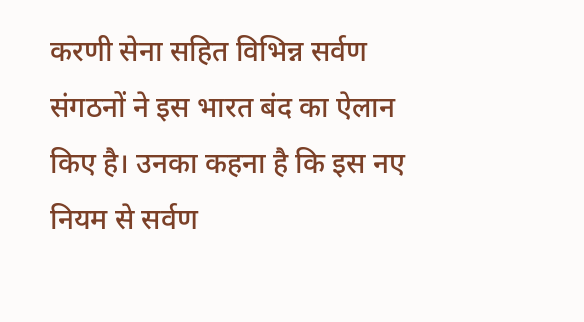करणी सेना सहित विभिन्न सर्वण संगठनों ने इस भारत बंद का ऐलान किए है। उनका कहना है कि इस नए नियम से सर्वण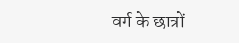वर्ग के छात्रों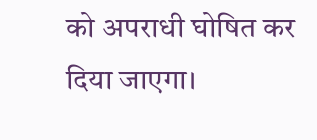को अपराधी घोषित कर दिया जाएगा।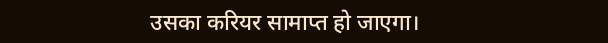उसका करियर सामाप्त हो जाएगा।